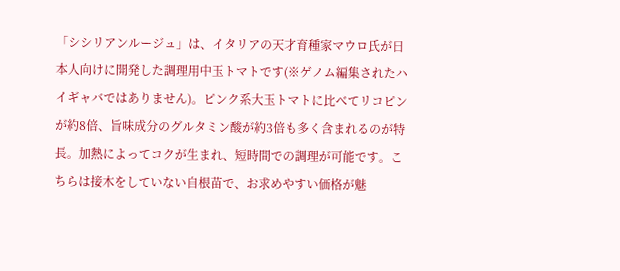「シシリアンルージュ」は、イタリアの天才育種家マウロ氏が日本人向けに開発した調理用中玉トマトです(※ゲノム編集されたハイギャバではありません)。ピンク系大玉トマトに比べてリコピンが約8倍、旨味成分のグルタミン酸が約3倍も多く含まれるのが特長。加熱によってコクが生まれ、短時間での調理が可能です。こちらは接木をしていない自根苗で、お求めやすい価格が魅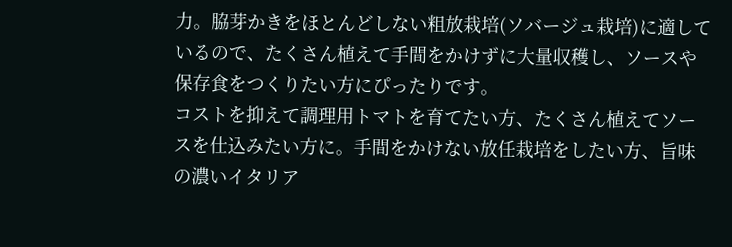力。脇芽かきをほとんどしない粗放栽培(ソバージュ栽培)に適しているので、たくさん植えて手間をかけずに大量収穫し、ソースや保存食をつくりたい方にぴったりです。
コストを抑えて調理用トマトを育てたい方、たくさん植えてソースを仕込みたい方に。手間をかけない放任栽培をしたい方、旨味の濃いイタリア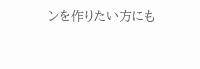ンを作りたい方にも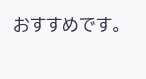おすすめです。